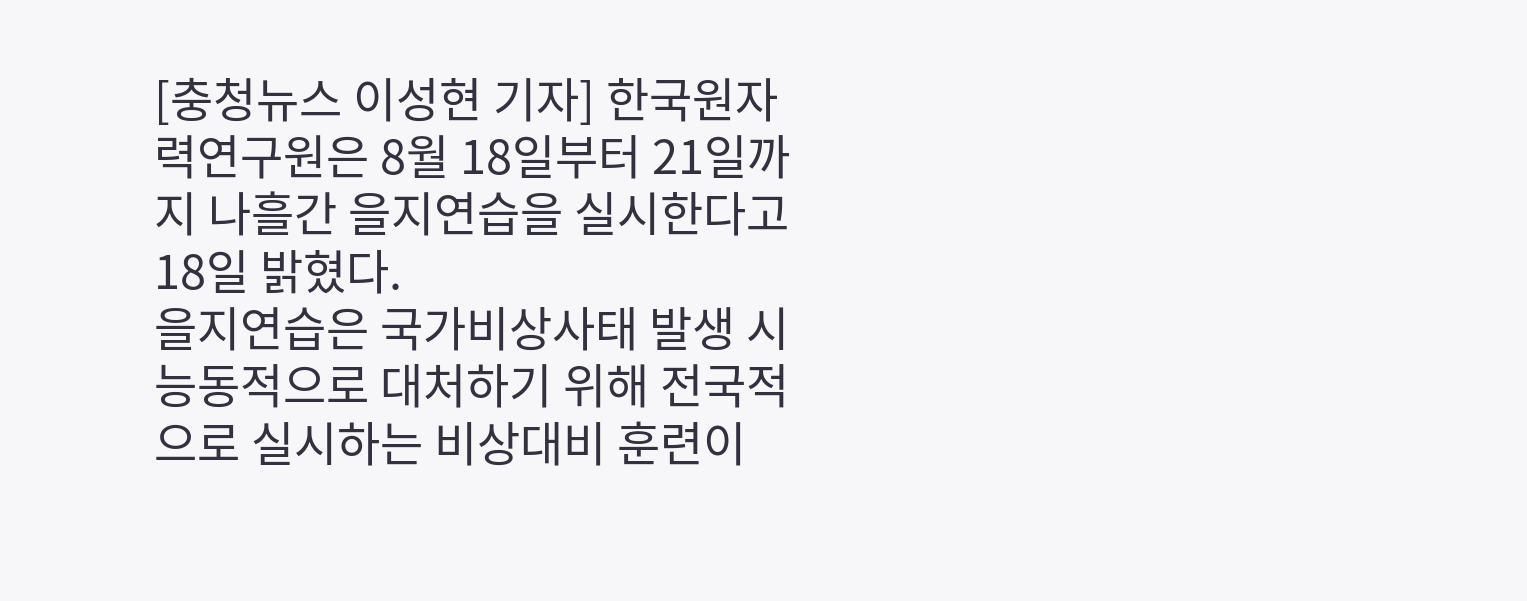[충청뉴스 이성현 기자] 한국원자력연구원은 8월 18일부터 21일까지 나흘간 을지연습을 실시한다고 18일 밝혔다.
을지연습은 국가비상사태 발생 시 능동적으로 대처하기 위해 전국적으로 실시하는 비상대비 훈련이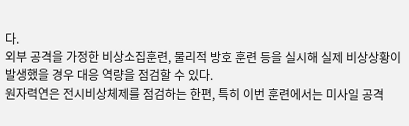다.
외부 공격을 가정한 비상소집훈련, 물리적 방호 훈련 등을 실시해 실제 비상상황이 발생했을 경우 대응 역량을 점검할 수 있다.
원자력연은 전시비상체제를 점검하는 한편, 특히 이번 훈련에서는 미사일 공격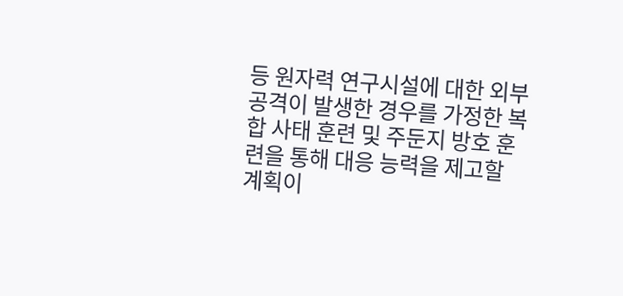등 원자력 연구시설에 대한 외부 공격이 발생한 경우를 가정한 복합 사태 훈련 및 주둔지 방호 훈련을 통해 대응 능력을 제고할 계획이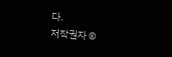다.
저작권자 ©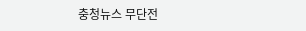충청뉴스 무단전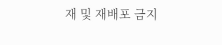재 및 재배포 금지